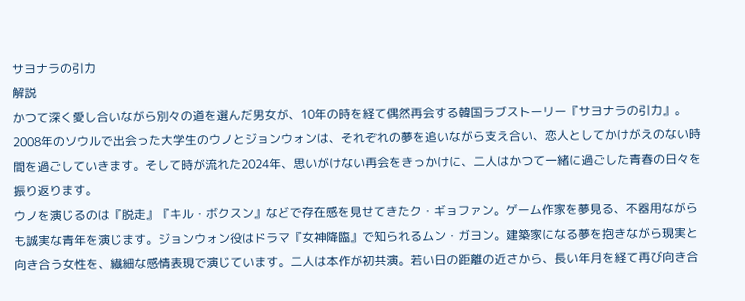サヨナラの引力
解説
かつて深く愛し合いながら別々の道を選んだ男女が、10年の時を経て偶然再会する韓国ラブストーリー『サヨナラの引力』。2008年のソウルで出会った大学生のウノとジョンウォンは、それぞれの夢を追いながら支え合い、恋人としてかけがえのない時間を過ごしていきます。そして時が流れた2024年、思いがけない再会をきっかけに、二人はかつて一緒に過ごした青春の日々を振り返ります。
ウノを演じるのは『脱走』『キル・ボクスン』などで存在感を見せてきたク・ギョファン。ゲーム作家を夢見る、不器用ながらも誠実な青年を演じます。ジョンウォン役はドラマ『女神降臨』で知られるムン・ガヨン。建築家になる夢を抱きながら現実と向き合う女性を、繊細な感情表現で演じています。二人は本作が初共演。若い日の距離の近さから、長い年月を経て再び向き合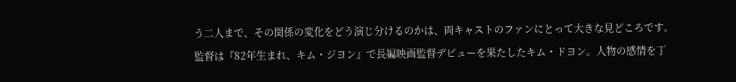う二人まで、その関係の変化をどう演じ分けるのかは、両キャストのファンにとって大きな見どころです。
監督は『82年生まれ、キム・ジヨン』で長編映画監督デビューを果たしたキム・ドヨン。人物の感情を丁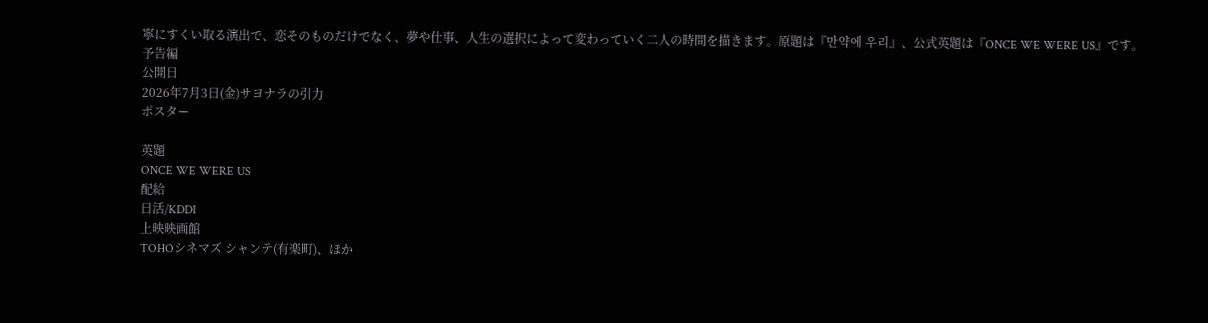寧にすくい取る演出で、恋そのものだけでなく、夢や仕事、人生の選択によって変わっていく二人の時間を描きます。原題は『만약에 우리』、公式英題は『ONCE WE WERE US』です。
予告編
公開日
2026年7月3日(金)サヨナラの引力
ポスター

英題
ONCE WE WERE US
配給
日活/KDDI
上映映画館
TOHOシネマズ シャンテ(有楽町)、ほか